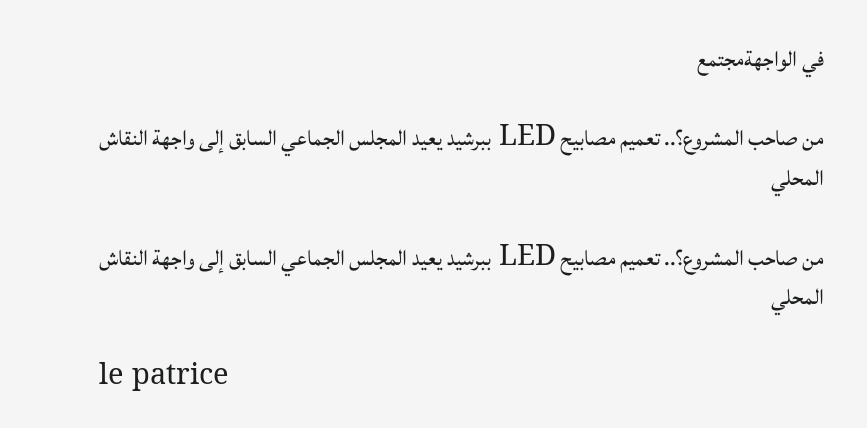في الواجهةمجتمع

من صاحب المشروع؟.. تعميم مصابيح LED ببرشيد يعيد المجلس الجماعي السابق إلى واجهة النقاش المحلي

من صاحب المشروع؟.. تعميم مصابيح LED ببرشيد يعيد المجلس الجماعي السابق إلى واجهة النقاش المحلي

le patrice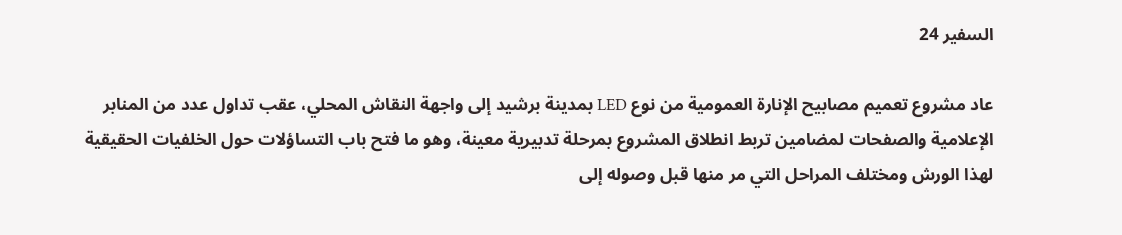السفير 24

عاد مشروع تعميم مصابيح الإنارة العمومية من نوع LED بمدينة برشيد إلى واجهة النقاش المحلي، عقب تداول عدد من المنابر الإعلامية والصفحات لمضامين تربط انطلاق المشروع بمرحلة تدبيرية معينة، وهو ما فتح باب التساؤلات حول الخلفيات الحقيقية لهذا الورش ومختلف المراحل التي مر منها قبل وصوله إلى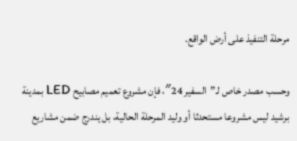مرحلة التنفيذ على أرض الواقع.

وحسب مصدر خاص لـ”السفير 24″، فإن مشروع تعميم مصابيح LED بمدينة برشيد ليس مشروعا مستحدثا أو وليد المرحلة الحالية، بل يندرج ضمن مشاريع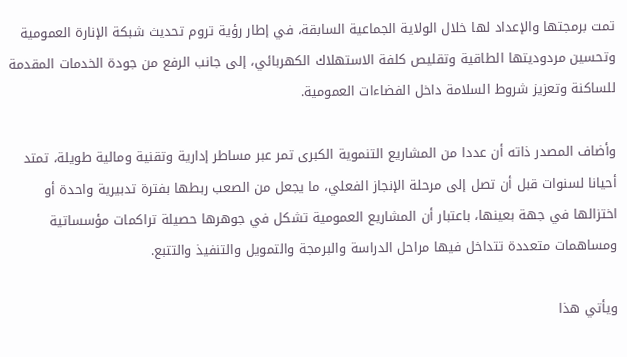تمت برمجتها والإعداد لها خلال الولاية الجماعية السابقة، في إطار رؤية تروم تحديث شبكة الإنارة العمومية وتحسين مردوديتها الطاقية وتقليص كلفة الاستهلاك الكهربائي، إلى جانب الرفع من جودة الخدمات المقدمة للساكنة وتعزيز شروط السلامة داخل الفضاءات العمومية.

وأضاف المصدر ذاته أن عددا من المشاريع التنموية الكبرى تمر عبر مساطر إدارية وتقنية ومالية طويلة، تمتد أحيانا لسنوات قبل أن تصل إلى مرحلة الإنجاز الفعلي، ما يجعل من الصعب ربطها بفترة تدبيرية واحدة أو اختزالها في جهة بعينها، باعتبار أن المشاريع العمومية تشكل في جوهرها حصيلة تراكمات مؤسساتية ومساهمات متعددة تتداخل فيها مراحل الدراسة والبرمجة والتمويل والتنفيذ والتتبع.

ويأتي هذا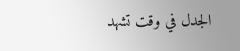الجدل في وقت تشهد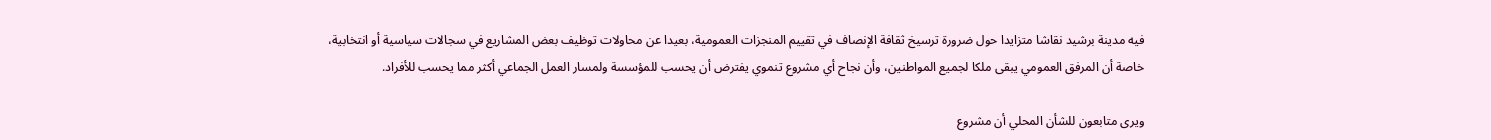فيه مدينة برشيد نقاشا متزايدا حول ضرورة ترسيخ ثقافة الإنصاف في تقييم المنجزات العمومية، بعيدا عن محاولات توظيف بعض المشاريع في سجالات سياسية أو انتخابية، خاصة أن المرفق العمومي يبقى ملكا لجميع المواطنين، وأن نجاح أي مشروع تنموي يفترض أن يحسب للمؤسسة ولمسار العمل الجماعي أكثر مما يحسب للأفراد.

ويرى متابعون للشأن المحلي أن مشروع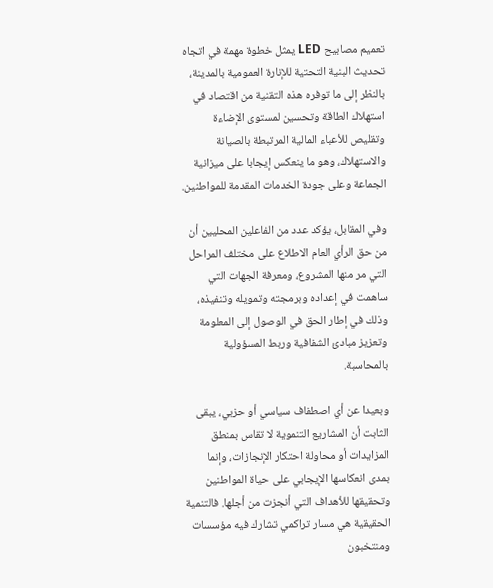تعميم مصابيح LED يمثل خطوة مهمة في اتجاه تحديث البنية التحتية للإنارة العمومية بالمدينة، بالنظر إلى ما توفره هذه التقنية من اقتصاد في استهلاك الطاقة وتحسين لمستوى الإضاءة وتقليص للأعباء المالية المرتبطة بالصيانة والاستهلاك، وهو ما ينعكس إيجابا على ميزانية الجماعة وعلى جودة الخدمات المقدمة للمواطنين.

وفي المقابل، يؤكد عدد من الفاعلين المحليين أن من حق الرأي العام الاطلاع على مختلف المراحل التي مر منها المشروع، ومعرفة الجهات التي ساهمت في إعداده وبرمجته وتمويله وتنفيذه، وذلك في إطار الحق في الوصول إلى المعلومة وتعزيز مبادئ الشفافية وربط المسؤولية بالمحاسبة.

وبعيدا عن أي اصطفاف سياسي أو حزبي، يبقى الثابت أن المشاريع التنموية لا تقاس بمنطق المزايدات أو محاولة احتكار الإنجازات، وإنما بمدى انعكاسها الإيجابي على حياة المواطنين وتحقيقها للأهداف التي أنجزت من أجلها. فالتنمية الحقيقية هي مسار تراكمي تشارك فيه مؤسسات ومنتخبون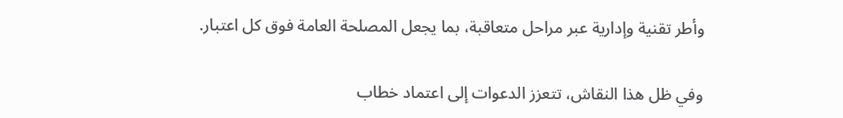وأطر تقنية وإدارية عبر مراحل متعاقبة، بما يجعل المصلحة العامة فوق كل اعتبار.

وفي ظل هذا النقاش، تتعزز الدعوات إلى اعتماد خطاب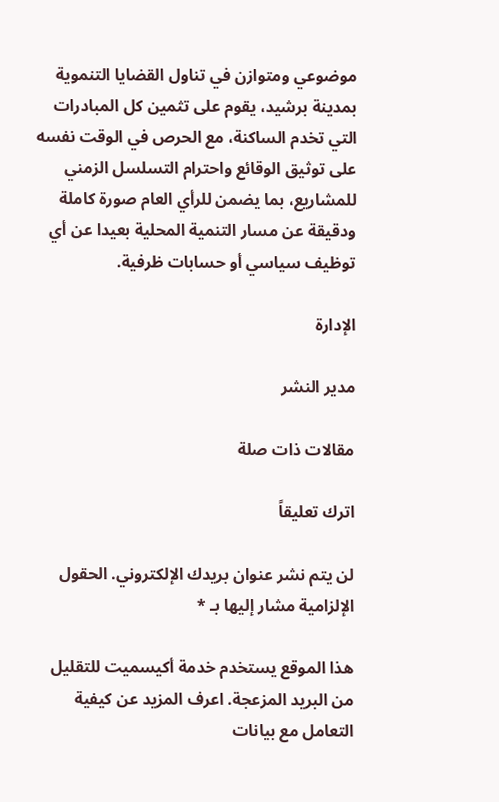موضوعي ومتوازن في تناول القضايا التنموية بمدينة برشيد، يقوم على تثمين كل المبادرات التي تخدم الساكنة، مع الحرص في الوقت نفسه على توثيق الوقائع واحترام التسلسل الزمني للمشاريع، بما يضمن للرأي العام صورة كاملة ودقيقة عن مسار التنمية المحلية بعيدا عن أي توظيف سياسي أو حسابات ظرفية.

الإدارة

مدير النشر

مقالات ذات صلة

اترك تعليقاً

لن يتم نشر عنوان بريدك الإلكتروني. الحقول الإلزامية مشار إليها بـ *

هذا الموقع يستخدم خدمة أكيسميت للتقليل من البريد المزعجة. اعرف المزيد عن كيفية التعامل مع بيانات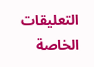التعليقات الخاصة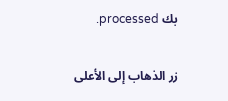بك processed.

زر الذهاب إلى الأعلى